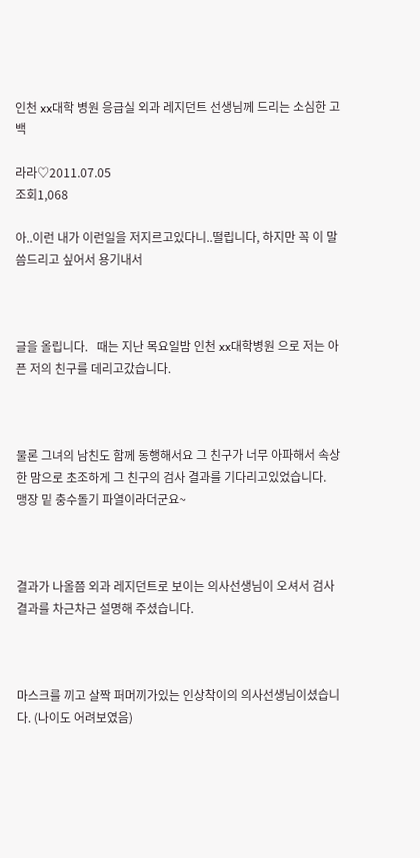인천 xx대학 병원 응급실 외과 레지던트 선생님께 드리는 소심한 고백

라라♡2011.07.05
조회1,068

아..이런 내가 이런일을 저지르고있다니..떨립니다, 하지만 꼭 이 말씀드리고 싶어서 용기내서



글을 올립니다.   때는 지난 목요일밤 인천 xx대학병원 으로 저는 아픈 저의 친구를 데리고갔습니다.



물론 그녀의 남친도 함께 동행해서요 그 친구가 너무 아파해서 속상한 맘으로 초조하게 그 친구의 검사 결과를 기다리고있었습니다.   맹장 밑 충수돌기 파열이라더군요~



결과가 나올쯤 외과 레지던트로 보이는 의사선생님이 오셔서 검사 결과를 차근차근 설명해 주셨습니다.



마스크를 끼고 살짝 퍼머끼가있는 인상착이의 의사선생님이셨습니다. (나이도 어려보였음)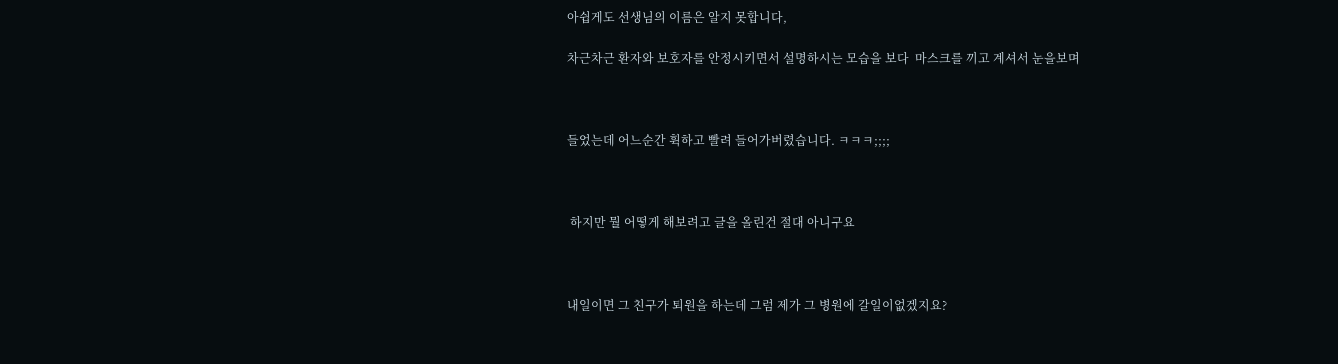아쉽게도 선생님의 이름은 알지 못합니다,

차근차근 환자와 보호자를 안정시키면서 설명하시는 모습을 보다  마스크를 끼고 계셔서 눈을보며



들었는데 어느순간 휙하고 빨려 들어가버렸습니다. ㅋㅋㅋ;;;;



 하지만 뭘 어떻게 해보려고 글을 올린건 절대 아니구요



내일이면 그 친구가 퇴원을 하는데 그럼 제가 그 병원에 갈일이없겠지요?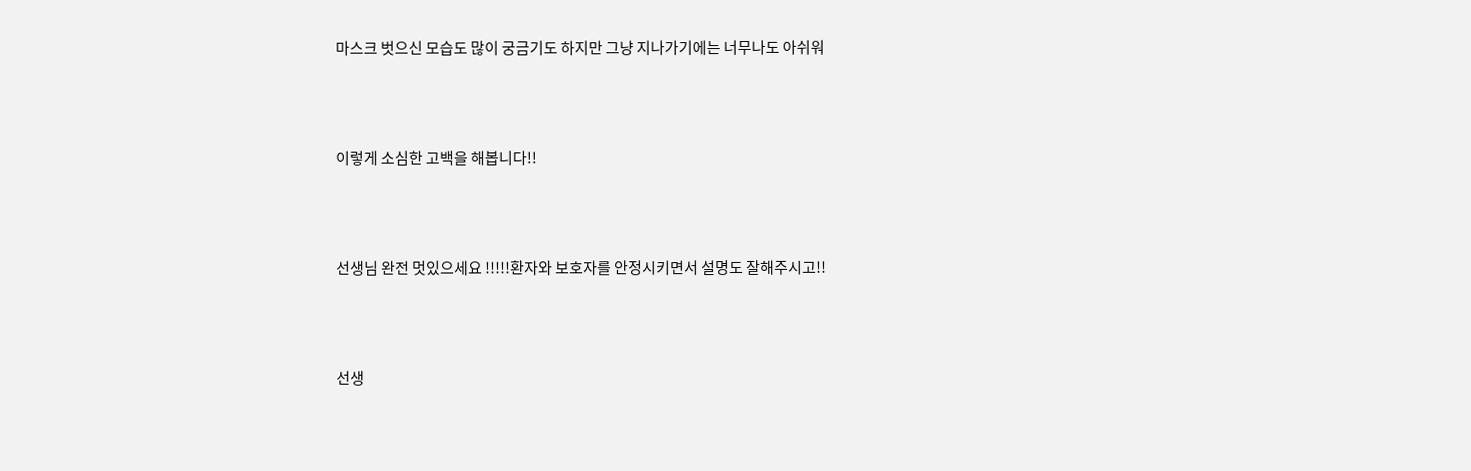마스크 벗으신 모습도 많이 궁금기도 하지만 그냥 지나가기에는 너무나도 아쉬워



이렇게 소심한 고백을 해봅니다!!



선생님 완전 멋있으세요 !!!!!환자와 보호자를 안정시키면서 설명도 잘해주시고!!



선생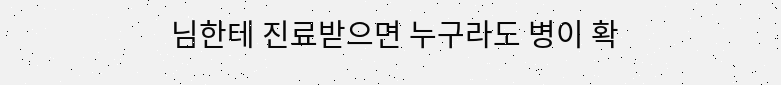님한테 진료받으면 누구라도 병이 확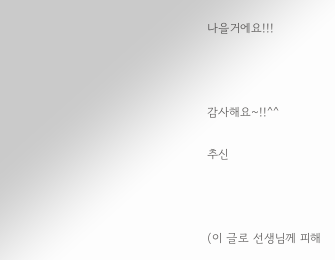나을거에요!!!



감사해요~!!^^

추신



(이 글로 선생님께 피해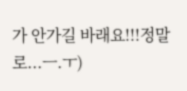가 안가길 바래요!!!정말로...ㅡ.ㅜ)